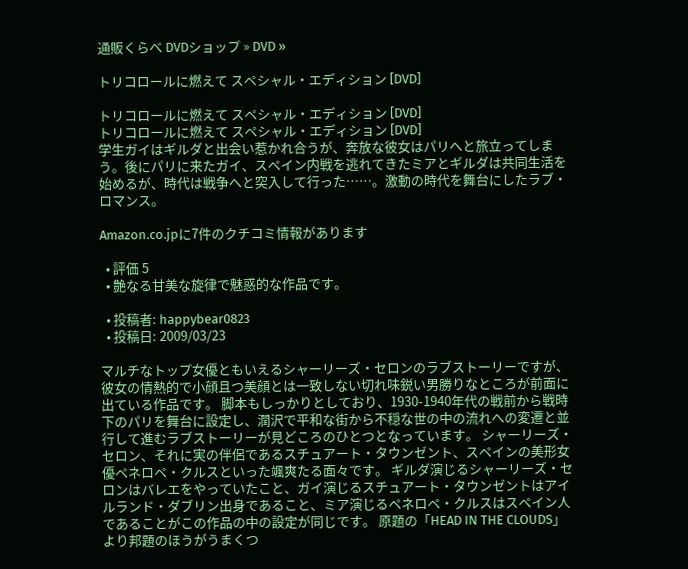通販くらべ DVDショップ » DVD »

トリコロールに燃えて スペシャル・エディション [DVD]

トリコロールに燃えて スペシャル・エディション [DVD]
トリコロールに燃えて スペシャル・エディション [DVD]
学生ガイはギルダと出会い惹かれ合うが、奔放な彼女はパリへと旅立ってしまう。後にパリに来たガイ、スペイン内戦を逃れてきたミアとギルダは共同生活を始めるが、時代は戦争へと突入して行った……。激動の時代を舞台にしたラブ・ロマンス。

Amazon.co.jpに7件のクチコミ情報があります

  • 評価 5
  • 艶なる甘美な旋律で魅惑的な作品です。

  • 投稿者: happybear0823
  • 投稿日: 2009/03/23

マルチなトップ女優ともいえるシャーリーズ・セロンのラブストーリーですが、彼女の情熱的で小顔且つ美顔とは一致しない切れ味鋭い男勝りなところが前面に出ている作品です。 脚本もしっかりとしており、1930-1940年代の戦前から戦時下のパリを舞台に設定し、潤沢で平和な街から不穏な世の中の流れへの変遷と並行して進むラブストーリーが見どころのひとつとなっています。 シャーリーズ・セロン、それに実の伴侶であるスチュアート・タウンゼント、スペインの美形女優ペネロペ・クルスといった颯爽たる面々です。 ギルダ演じるシャーリーズ・セロンはバレエをやっていたこと、ガイ演じるスチュアート・タウンゼントはアイルランド・ダブリン出身であること、ミア演じるペネロペ・クルスはスペイン人であることがこの作品の中の設定が同じです。 原題の「HEAD IN THE CLOUDS」より邦題のほうがうまくつ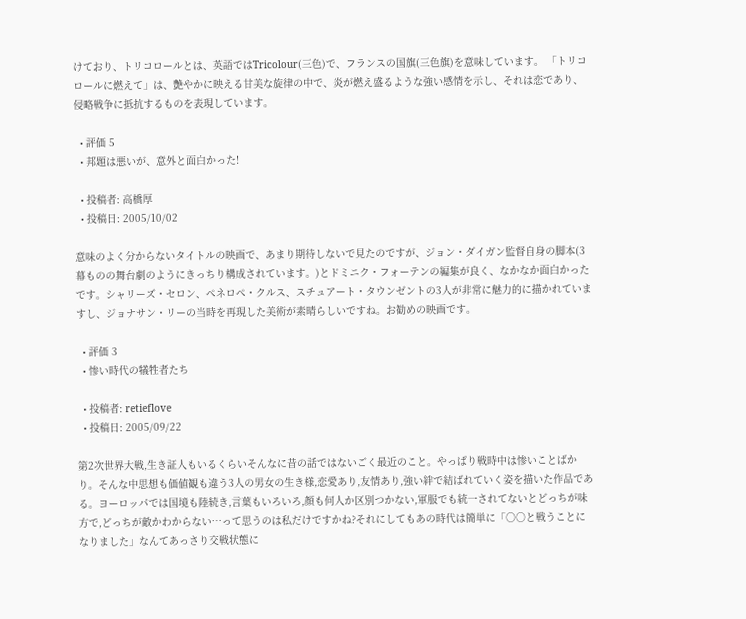けており、トリコロールとは、英語ではTricolour(三色)で、フランスの国旗(三色旗)を意味しています。 「トリコロールに燃えて」は、艶やかに映える甘美な旋律の中で、炎が燃え盛るような強い感情を示し、それは恋であり、侵略戦争に抵抗するものを表現しています。

  • 評価 5
  • 邦題は悪いが、意外と面白かった!

  • 投稿者: 高橋厚
  • 投稿日: 2005/10/02

意味のよく分からないタイトルの映画で、あまり期待しないで見たのですが、ジョン・ダイガン監督自身の脚本(3幕ものの舞台劇のようにきっちり構成されています。)とドミニク・フォーテンの編集が良く、なかなか面白かったです。シャリーズ・セロン、ペネロペ・クルス、スチュアート・タウンゼントの3人が非常に魅力的に描かれていますし、ジョナサン・リーの当時を再現した美術が素晴らしいですね。お勧めの映画です。

  • 評価 3
  • 惨い時代の犠牲者たち

  • 投稿者: retieflove
  • 投稿日: 2005/09/22

第2次世界大戦,生き証人もいるくらいそんなに昔の話ではないごく最近のこと。やっぱり戦時中は惨いことばかり。そんな中思想も価値観も違う3人の男女の生き様,恋愛あり,友情あり,強い絆で結ばれていく姿を描いた作品である。ヨーロッパでは国境も陸続き,言葉もいろいろ,顔も何人か区別つかない,軍服でも統一されてないとどっちが味方で,どっちが敵かわからない…って思うのは私だけですかね?それにしてもあの時代は簡単に「○○と戦うことになりました」なんてあっさり交戦状態に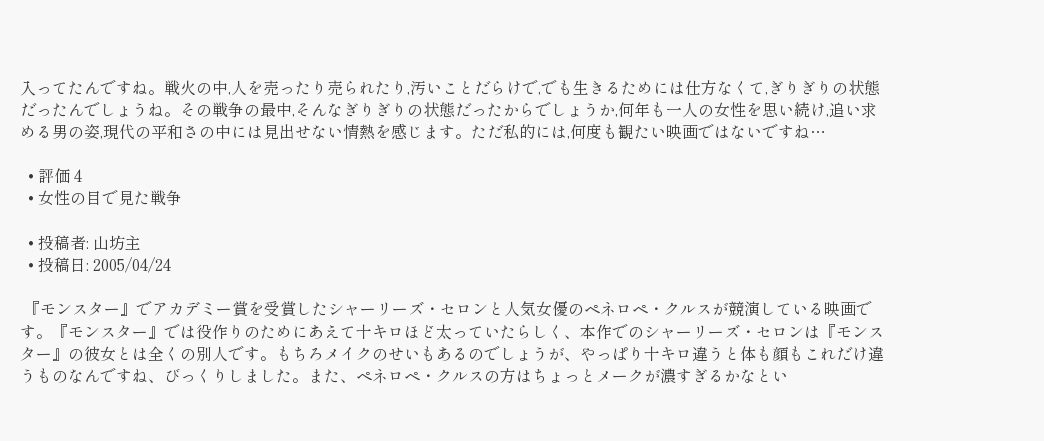入ってたんですね。戦火の中,人を売ったり売られたり,汚いことだらけで,でも生きるためには仕方なくて,ぎりぎりの状態だったんでしょうね。その戦争の最中,そんなぎりぎりの状態だったからでしょうか,何年も一人の女性を思い続け,追い求める男の姿,現代の平和さの中には見出せない情熱を感じます。ただ私的には,何度も観たい映画ではないですね…

  • 評価 4
  • 女性の目で見た戦争

  • 投稿者: 山坊主
  • 投稿日: 2005/04/24

 『モンスター』でアカデミー賞を受賞したシャーリーズ・セロンと人気女優のペネロペ・クルスが競演している映画です。『モンスター』では役作りのためにあえて十キロほど太っていたらしく、本作でのシャーリーズ・セロンは『モンスター』の彼女とは全くの別人です。もちろメイクのせいもあるのでしょうが、やっぱり十キロ違うと体も顔もこれだけ違うものなんですね、びっくりしました。また、ペネロペ・クルスの方はちょっとメークが濃すぎるかなとい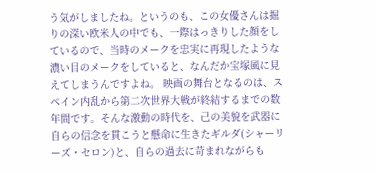う気がしましたね。というのも、この女優さんは掘りの深い欧米人の中でも、一際はっきりした顔をしているので、当時のメークを忠実に再現したような濃い目のメークをしていると、なんだか宝塚風に見えてしまうんですよね。 映画の舞台となるのは、スペイン内乱から第二次世界大戦が終結するまでの数年間です。そんな激動の時代を、己の美貌を武器に自らの信念を貫こうと懸命に生きたギルダ(シャーリーズ・セロン)と、自らの過去に苛まれながらも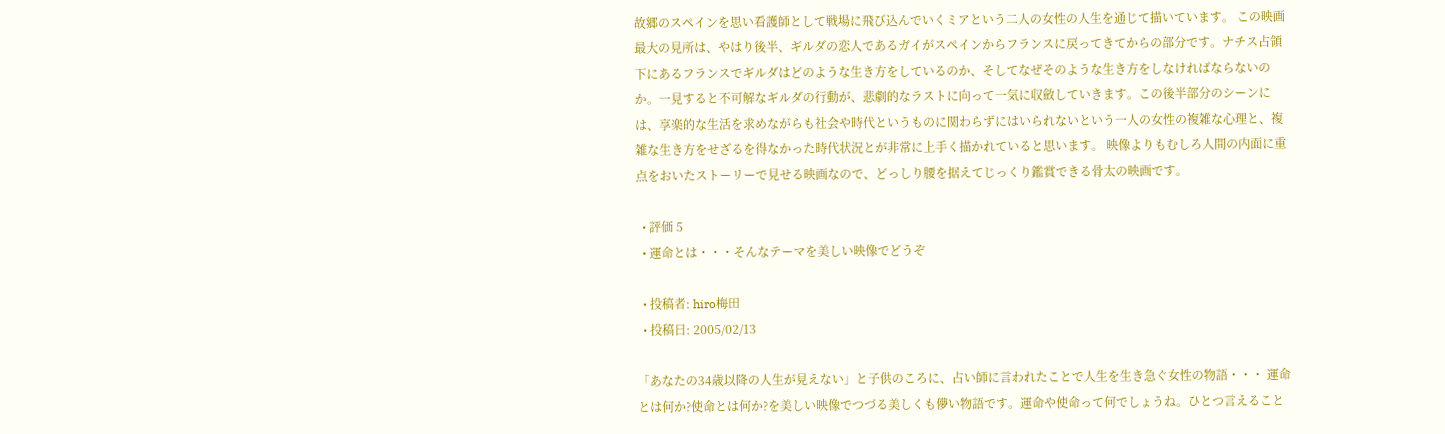故郷のスペインを思い看護師として戦場に飛び込んでいくミアという二人の女性の人生を通じて描いています。 この映画最大の見所は、やはり後半、ギルダの恋人であるガイがスペインからフランスに戻ってきてからの部分です。ナチス占領下にあるフランスでギルダはどのような生き方をしているのか、そしてなぜそのような生き方をしなければならないのか。一見すると不可解なギルダの行動が、悲劇的なラストに向って一気に収斂していきます。この後半部分のシーンには、享楽的な生活を求めながらも社会や時代というものに関わらずにはいられないという一人の女性の複雑な心理と、複雑な生き方をせざるを得なかった時代状況とが非常に上手く描かれていると思います。 映像よりもむしろ人間の内面に重点をおいたストーリーで見せる映画なので、どっしり腰を据えてじっくり鑑賞できる骨太の映画です。

  • 評価 5
  • 運命とは・・・そんなテーマを美しい映像でどうぞ

  • 投稿者: hiro梅田
  • 投稿日: 2005/02/13

「あなたの34歳以降の人生が見えない」と子供のころに、占い師に言われたことで人生を生き急ぐ女性の物語・・・ 運命とは何か?使命とは何か?を美しい映像でつづる美しくも儚い物語です。運命や使命って何でしょうね。ひとつ言えること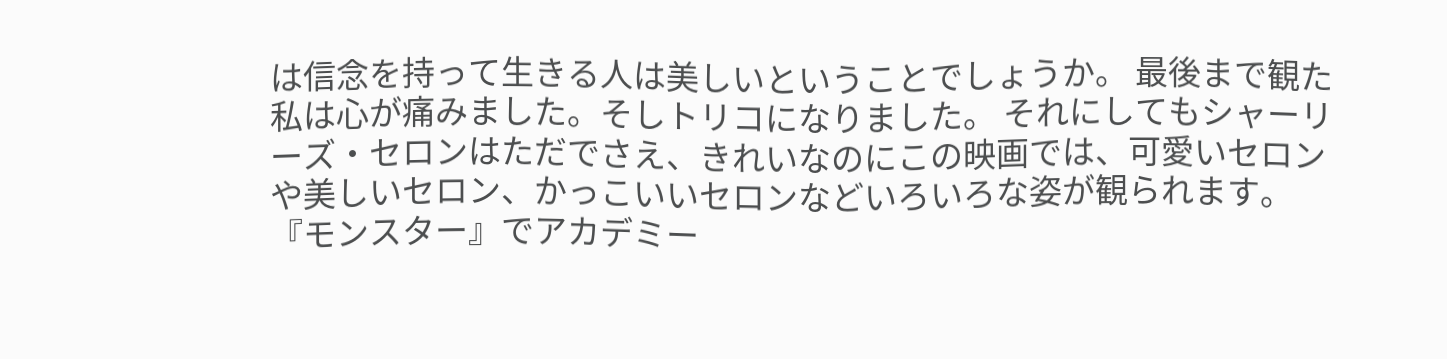は信念を持って生きる人は美しいということでしょうか。 最後まで観た私は心が痛みました。そしトリコになりました。 それにしてもシャーリーズ・セロンはただでさえ、きれいなのにこの映画では、可愛いセロンや美しいセロン、かっこいいセロンなどいろいろな姿が観られます。『モンスター』でアカデミー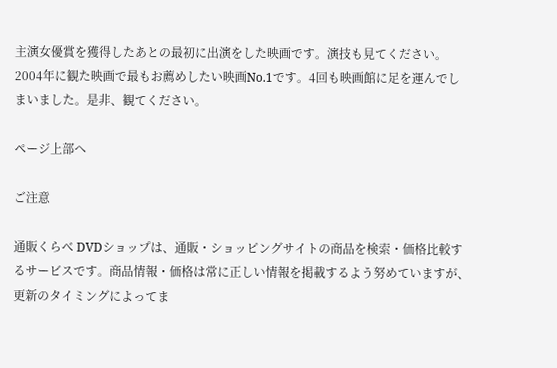主演女優賞を獲得したあとの最初に出演をした映画です。演技も見てください。 2004年に観た映画で最もお薦めしたい映画No.1です。4回も映画館に足を運んでしまいました。是非、観てください。

ページ上部へ

ご注意

通販くらべ DVDショップは、通販・ショッピングサイトの商品を検索・価格比較するサービスです。商品情報・価格は常に正しい情報を掲載するよう努めていますが、更新のタイミングによってま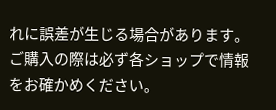れに誤差が生じる場合があります。ご購入の際は必ず各ショップで情報をお確かめください。